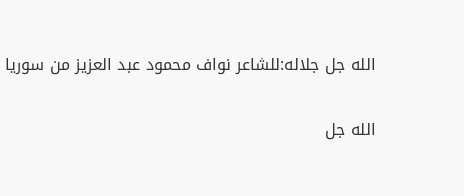الله جل جلاله:للشاعر نواف محمود عبد العزيز من سوريا

الله جل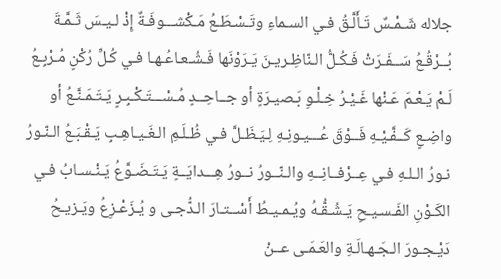جلاله شَـمْـسٌ تَـأَلَّـقُ فـي السـماءِ وتَـسْـطَـعُ مَـكْشـــوفَـةٌ إِذْ لـيـسَ ثَـمَّـةَ بُــرْقُـعُ سَــفَـرَتْ فَـكُـلُّ الـنّاظِـريـنَ يَـرَوْنَها فَـشُـعـاعُـهـا فـي كُـلِّ رُكْنٍ مُـرْبِـعُ لَـمْ يَـعْـمَ عَـنْها غَـيْـرُ خِـلْـوِ بَـصيـرَةٍ أو جــاحِــدٍ مُـسْـــتَـكْـبِـرٍ يَـتَـمَـنَّـعُ أو واضِـعٍ كَــفَّـيْـهِ فَــوْقَ عُـــيـونِـهِ لِـيَـظَـلَّ فـي ظُـلَـمِ الـغَـيـاهِـبِ يَـقْـبَـعُ الـنّـورُ نـورُ الـلـهِ فـي عِــرْفــانِــهِ والـنّــورُ نــورُ هِـــدايَــةٍ يَـتَـضَـوَّعُ يَـنْـسـابُ فـي الكَـوْنِ الفَـسـيـحِ يَـشُـقُّـهُ ويُـمـيـطُ أَسْــتـارَ الـدُّجـى و يُـزَعْـزِعُ ويَـزيـحُ دَيْـجـورَ الـجَـهـالَـةِ والعَـمَـى عــنْ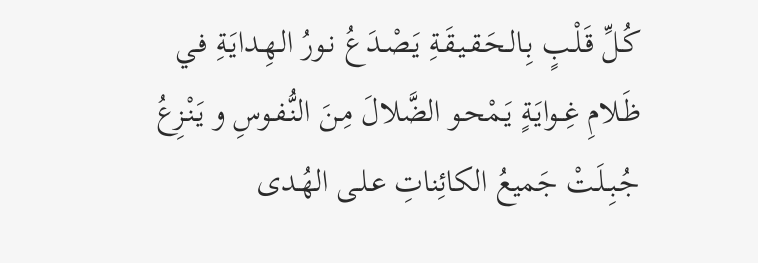كُـلِّ قَـلْـبٍ بِـالـحَـقـيـقَـةِ يَـصْـدَعُ نـورُ الـهِـدايَـةِ فـي ظَـلامِ غِــوايَـةٍ يَـمْحـو الضَّلالَ مِـنَ النُّـفـوسِ و يَنْـزِعُ جُـبِـلَـتْ جَميعُ الكائِناتِ عـلـى الهُـدى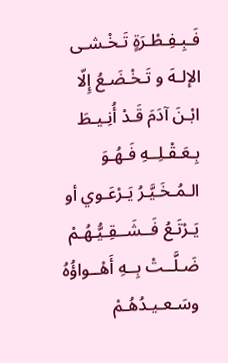فَـبِـفِـطْـرَةٍ تَـخْـشـى الإلـهَ و تَـخْـضَـعُ إِلّا ابْـنَ آدَمَ قَـدْ أُنِـيـطَ بِـعَـقْـلِــهِ فَـهُـوَ الـمُـخَـيَّـرُ يَـرْعَـوي أو يَـرْتَـعُ فَــشَــقِـيُّـهُـمْ ضَـلَّــتْ بِــهِ أَهْــواؤُهُ وسَـعـيـدُهُـمْ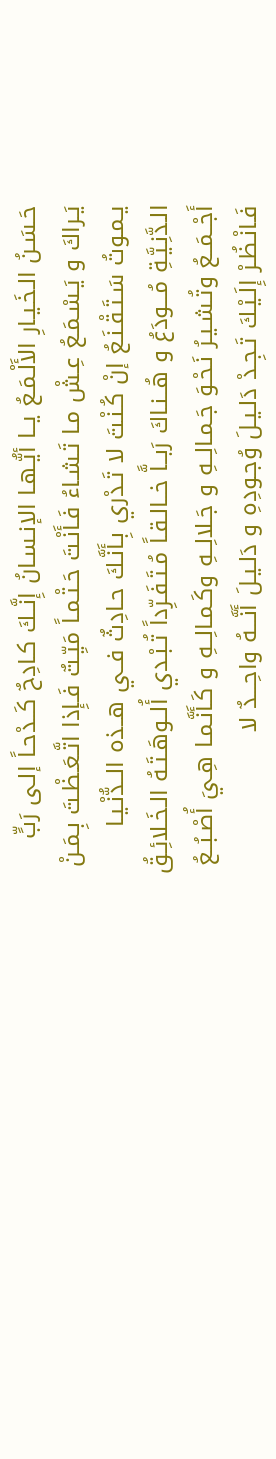حَـسَـنُ الـخَـيـارِ الأَلْـمَـعُ يــا أيُّـهـا الإنـسـانُ إِنَّــكَ كـادِحٌ كَــدْحـاً إلـى رَبٍّ يَـراكَ و يَـسْـمَـعُ عِـشْ مـا تَـشـاءُ فَـأَنْـتَ حَـتْـمـاً مَيِّـتٌ فَـإِذا اتَّـعَـظْـتَ بِـمَـنْ يـمـوتُ سَـتَـقْـنَـعُ إنْ كُـنْـتَ لا تَـدْري بِـأَنَّـكَ حـادِثٌ فــي هــذه الــدُّنْـيـا الـدَّنِـيَّـةِ مُـــودَعُ و هُــنـاكَ رَبــاًّ خــالـقـاً مُـتَـفَـرِّداً تُـبْـدي أُلــوهَـتَـهُ الـخَـلائِـقُ أَجْــمَــعُ وتُـشـيـرُ نَـحْـوَ جَـمـالِــهِ و جَـلالِــهِ وكَـمـالِــهِ و كَـأَنَّـمـا هِـيَ أُصْـبُــعُ فَـانْـظُـرْ إِلَـيْـكَ تَـجِـدْ دَلـيـلَ وُجـودِهِ و دَلـيـلَ أَنَّـــهُ واحِـــدٌ لا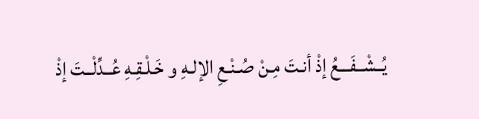يُــشْــفَـــعُ إذْ أنـتَ مِـنْ صُـنْـعِ الإلـهِ و خَـلْـقِـهِ عُــدِّلْــتَ إذْ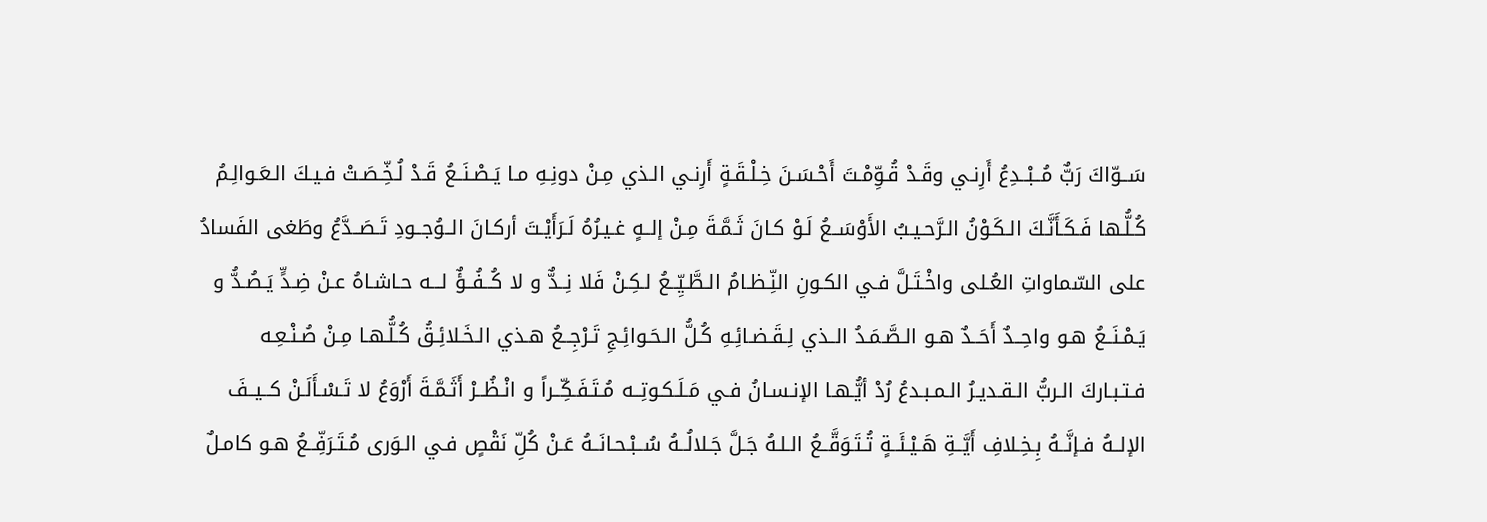سَــوّاكَ رَبٌّ مُــبْــدِعُ أَرِنـي وقَـدْ قُـوِّمْـتَ أَحْـسَـنَ خِـلْـقَـةٍ أَرِنـي الـذي مِـنْ دونِـهِ مـا يَـصْـنَــعُ قَـدْ لُـخِّـصَـتْ فـيـكَ الـعَـوالِـمُ كُـلُّـها فَـكَـأَنَّـكَ الـكَـوْنُ الـرَّحـيـبُ الأَوْسَــعُ لَـوْ كـانَ ثَـمَّـةَ مِـنْ إلــهٍ غـيـرُهُ لَـرَأَيْـتَ أركـانَ الــوُجــودِ تَـصَــدَّعُ وطَغى الفَسادُ على السّماواتِ العُـلى واخْـتَـلَّ فـي الكـونِ النِّـظـامُ الـطَّـيِّــعُ لـكِـنْ فَلا نِــدٌّ و لا كُــفُــؤٌ لـــه حـاشـاهُ عـنْ ضِـدٍّ يَـصُـدُّ و يَـمْـنَــعُ هـو واحِــدٌ أَحَــدٌ هـو الـصَّـمَـدُ الــذي لِـقَـضـائِـهِ كُـلُّ الـحَـوائِـجِ تَـرْجِــعُ هـذي الـخَـلائِـقُ كُـلُّـهـا مِـنْ صُـنْـعِـه فـتـبـاركَ الـربُّ الـقـديـرُ الـمـبـدعُ رُدْ أيُّـهـا الإنـسـانُ فـي مَـلَـكـوتِــه مُـتَـفَـكِّــراً و انْـظُــرْ أَثَـمَّـةَ أَرْوَعُ لا تَـسْـأَلَـنْ كــيــفَ الإلــهُ فـإنَّــهُ بِـخِـلافِ أَيَّــةِ هَـيْـئَــةٍ تُـتَـوَقَّــعُ الـلـهُ جَـلَّ جَـلالُــهُ سُــبْـحـانَــهُ عَـنْ كُلِّ نَقْصٍ فـي الـوَرى مُـتَـرَفِّــعُ هـو كامـلٌ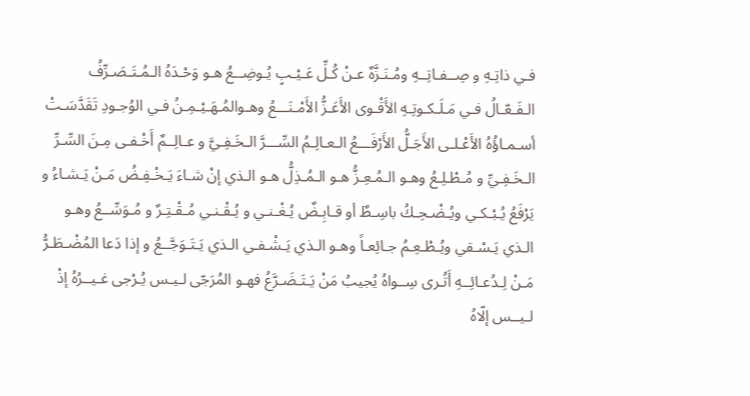فـي ذاتِـهِ و صِــفـاتِــهِ ومُـنَـزَّهٌ عـنْ كُـلِّ عَـيْـبٍ يُـوضِــعُ هـو وَحْـدَهُ الـمُـتَـصَـرِّفُ الـفَـعّـالُ فـي مَـلَـكـوتِـهِ الأَقْـوى الأَعَـزُّ الأَمْـنَـــعُ وهـوالمُـهَـيْـمِـنُ فـي الوُجـودِ تَقَدَّسَـتْ أسـمـاؤُهُ الأَعْـلـى الأَجَـلُّ الأَرْفَـــعُ الـعـالِـمُ السِّـــرَّ الـخَـفِـيَّ و عـالِــمٌ أَخْـفـى مِـنَ السِّـرِّ الـخَـفِـيِّ و مُـطْـلِـعُ وهـو الـمُـعِـزُّ هـو الـمُـذِلُّ هـو الـذي إنْ شـاءَ يَـخْـفِـضُ مَـنْ يَـشـاءُ و يَرْفَعُ يُـبْـكـي ويُـضْـحِـكُ باسِـطٌ أو قـابِـضٌ يُـغْـنـي و يُـقْـنـي مُـقْـتِـرٌ و مُـوَسِّــعُ وهـو الـذي يَـسْـقي ويُـطْـعِـمُ جـائِعـاً وهـو الـذي يَـشْـفـي الـذي يَـتَـوَجَّــعُ و إذا دَعا المُضْـطَـرُّ مَـنْ لِـدُعـائِــهِ أَتُـرى سِــواهُ يُجيبُ مَنْ يَـتَـضَـرَّعُ فهـو المُرَجّى لـيـس يُـرْجى غـيــرُهُ إذْ لـيــس إلّاهُ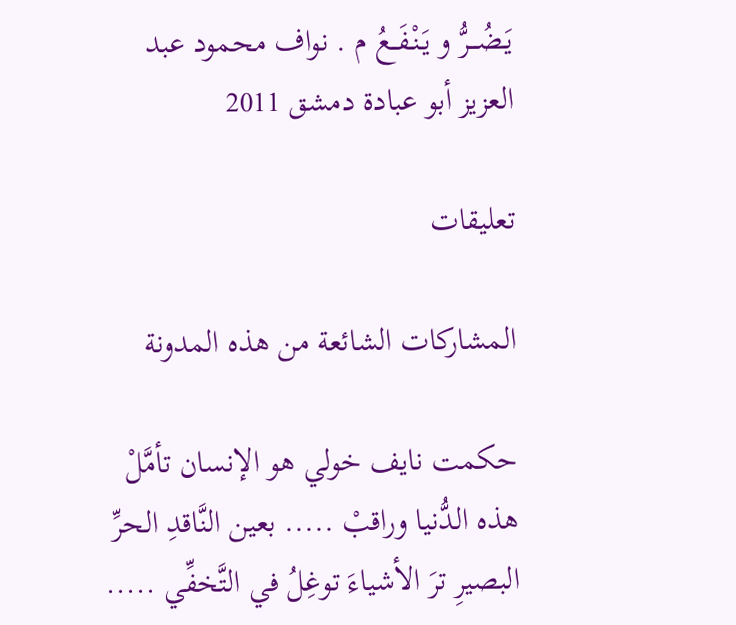يَـضُـــرُّ و يَـنْـفَــعُ م . نواف محمود عبد العزيز أبو عبادة دمشق 2011

تعليقات

المشاركات الشائعة من هذه المدونة

حكمت نايف خولي هو الإنسان تأمَّلْ هذه الدُّنيا وراقبْ ..... بعين النَّاقدِ الحرِّ البصيرِ ترَ الأشياءَ توغِلُ في التَّخفِّي .....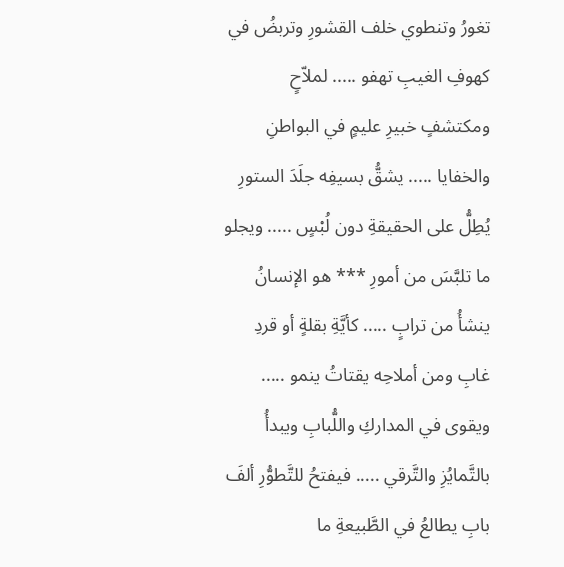تغورُ وتنطوي خلف القشورِ وتربضُ في كهوفِ الغيبِ تهفو ..... لملاّحٍ ومكتشفٍ خبيرِ عليمٍ في البواطنِ والخفايا ..... يشقُّ بسيفِه جلَدَ الستورِ يُطِلُّ على الحقيقةِ دون لُبْسٍ ..... ويجلو ما تلبَّسَ من أمورِ *** هو الإنسانُ ينشأُ من ترابٍ ..... كأيَّةِ بقلةٍ أو قردِ غابِ ومن أملاحِه يقتاتُ ينمو ..... ويقوى في المداركِ واللُّبابِ ويبدأُ بالتَّمايُزِ والتَّرقي ..... فيفتحُ للتَّطوُّرِ ألفَ بابِ يطالعُ في الطَّبيعةِ ما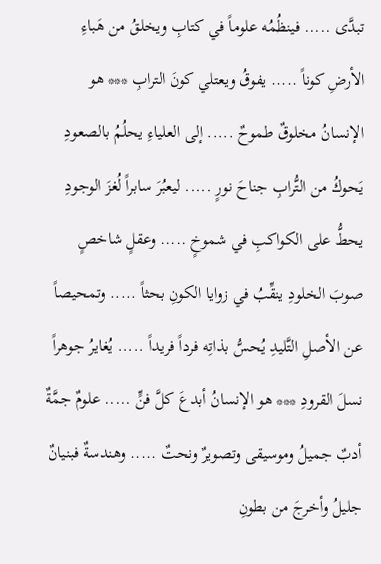تبدَّى ..... فينظُمُه علوماً في كتابِ ويخلقُ من هَباءِ الأرضِ كوناً ..... يفوقُ ويعتلي كونَ الترابِ *** هو الإنسانُ مخلوقٌ طموحٌ ..... إلى العلياءِ يحلُمُ بالصعودِ يَحوكُ من التُّرابِ جناحَ نورٍ ..... ليعبُرَ سابراً لُغزَ الوجودِ يحطُّ على الكواكبِ في شموخٍ ..... وعقلٍ شاخصٍ صوبَ الخلودِ ينقِّبُ في زوايا الكونِ بحثاً ..... وتمحيصاً عن الأصلِ التَّليدِ يُحسُّ بذاتِه فرداً فريداً ..... يُغايرُ جوهراً نسلَ القرودِ *** هو الإنسانُ أبدعَ كلَّ فنٍّ ..... علومٌ جمَّةٌ أدبٌ جميلُ وموسيقى وتصويرٌ ونحتٌ ..... وهندسةٌ فبنيانٌ جليلُ وأخرجَ من بطونِ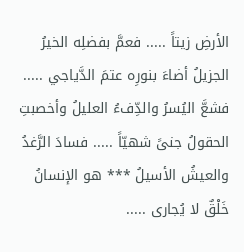الأرضِ زيتاً ..... فعمَّ بفضلِه الخيرُ الجزيلُ أضاءَ بنورِه عتمَ الدَّياجي ..... فشعَّ اليُسرُ والدِّفءُ العليلُ وأخصبتِ الحقولُ جنىً شهيّاً ..... فسادَ الرَّغدُ والعيشُ الأسيلُ *** هو الإنسانُ خَلْقٌ لا يُجارى .....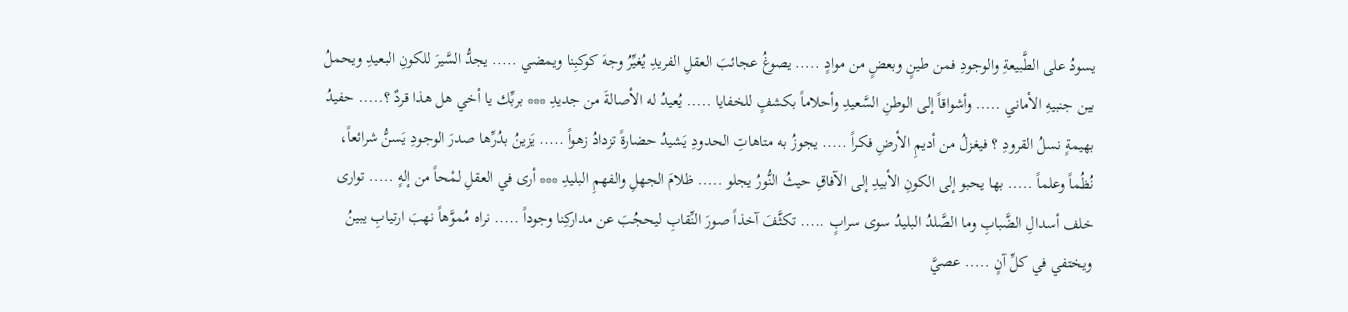يسودُ على الطَّبيعةِ والوجودِ فمن طينٍ وبعضٍ من موادٍ ..... يصوغُ عجائبَ العقلِ الفريدِ يُغيِّرُ وجهَ كوكبِنا ويمضي ..... يجدُّ السَّيرَ للكونِ البعيدِ ويحملُ بين جنبيهِ الأماني ..... وأشواقاً إلى الوطنِ السَّعيدِ وأحلاماً بكشفٍ للخفايا ..... يُعيدُ له الأصالةَ من جديدِ *** بربِّك يا أخي هل هذا قردٌ ؟..... حفيدُ بهيمةٍ نسلُ القرودِ ؟ فيغزلُ من أديمِ الأرضِ فكراً ..... يجوزُ به متاهاتِ الحدودِ يَشيدُ حضارةً تزدادُ زهواً ..... يَزينُ بدُرِّها صدرَ الوجودِ يَسنُّ شرائعاً، نُظُماً وعلماً ..... بها يحبو إلى الكونِ الأبيدِ إلى الآفاقِ حيثُ النُّورُ يجلو ..... ظلامَ الجهلِ والفهمِ البليدِ *** أرى في العقلِ لمْحاً من إلهٍ ..... توارى خلف أسدالِ الضَّبابِ وما الصَّلدُ البليدُ سوى سرابٍ ..... تكثَّفَ آخذاً صورَ النِّقابِ ليحجُبَ عن مداركِنا وجوداً ..... نراه مُموَّهاً نهبَ ارتيابِ يبينُ ويختفي في كلِّ آنٍ ..... عصيَّ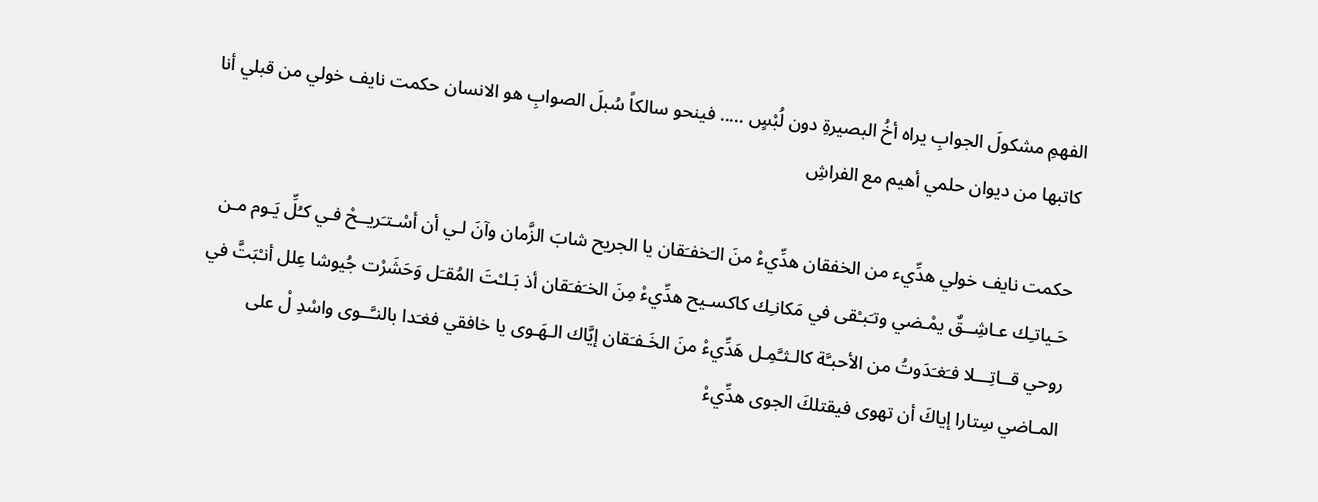الفهمِ مشكولَ الجوابِ يراه أخُ البصيرةِ دون لُبْسٍ ..... فينحو سالكاً سُبلَ الصوابِ هو الانسان حكمت نايف خولي من قبلي أنا كاتبها من ديوان حلمي أهيم مع الفراشِ

حكمت نايف خولي هدِّيء من الخفقان هدِّيءْ منَ الـَخفـَقان يا الجريح شابَ الزَّمان وآنَ لـي أن أسْـتـَريــحْ فـي كـُلِّ يَـوم مـن حَـياتـِك عـاشِــقٌ يمْـضي وتـَبـْقى في مَكانـِك كاكسـيح هدِّيءْ مِنَ الخـَفـَقان أذ بَـلـْتَ المُقـَل وَحَشَرْت جُيوشا عِلل أنـْبَتَّ في روحي قــاتِـــلا فـَغـَدَوتُ من الأحبـَّة كالـثـَّمِـل هَدِّيءْ منَ الخَـفـَقان إيَّاك الـهَـوى يا خافقي فغـَدا بالنـَّــوى واسْدِ لْ على المـاضي سِتارا إياكَ أن تهوى فيقتلكَ الجوى هدِّيءْ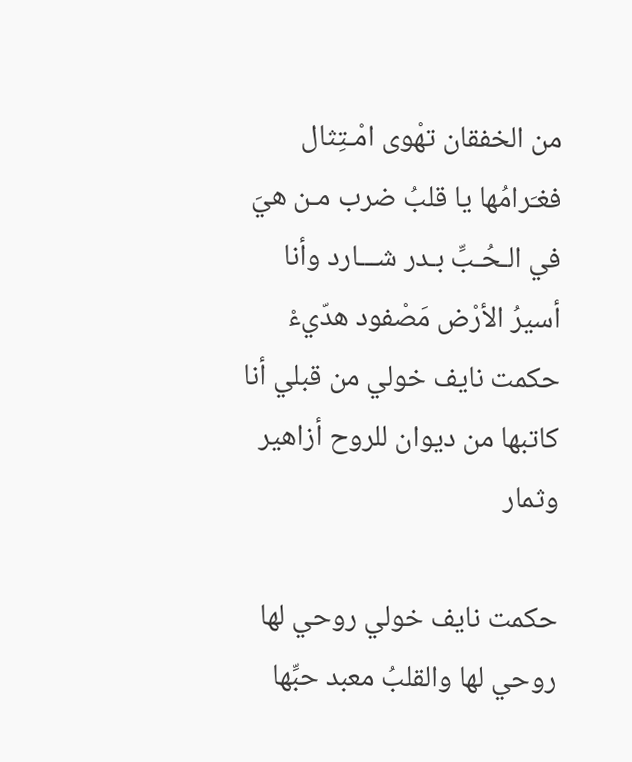من الخفقان تهْوى امْـتِثال فغـَرامُها يا قلبُ ضرب مـن هيَ في الـحُـبِّ بـدر شـــارد وأنا أسيرُ الأرْض مَصْفود هدّيءْ حكمت نايف خولي من قبلي أنا كاتبها من ديوان للروح أزاهير وثمار

حكمت نايف خولي روحي لها روحي لها والقلبُ معبد حبِّها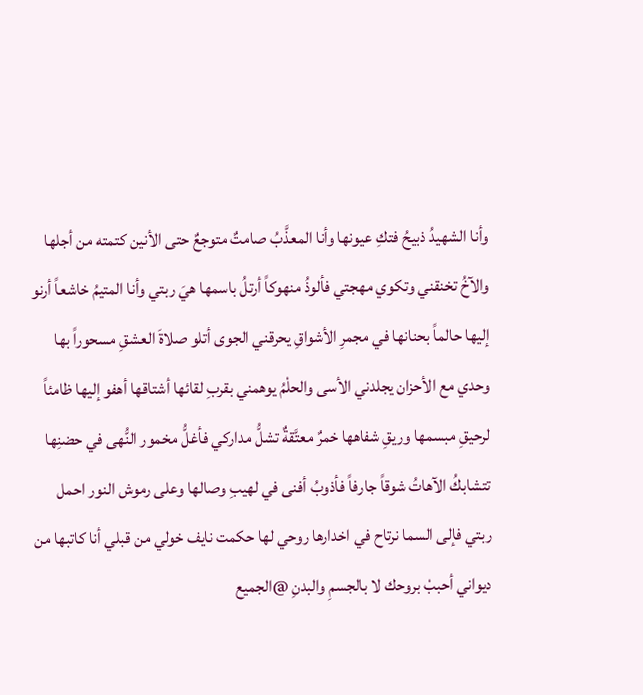وأنا الشهيدُ ذبيحُ فتكِ عيونها وأنا المعذَّبُ صامتٌ متوجعٌ حتى الأنين كتمته من أجلها والآخُ تخنقني وتكوي مهجتي فألوذُ منهوكاً أرتلُ باسمها هيَ ربتي وأنا المتيمُ خاشعاً أرنو إليها حالماً بحنانها في مجمرِ الأشواقِ يحرقني الجوى أتلو صلاةَ العشقِ مسحوراً بها وحدي مع الأحزان يجلدني الأسى والحلْمُ يوهمني بقربِ لقائها أشتاقها أهفو إليها ظامئاً لرحيقِ مبسمها وريقِ شفاهها خمرٌ معتَّقةٌ تشلُّ مداركي فأغلُّ مخمور النُّهى في حضنِها تتشابكُ الآهاتُ شوقاً جارفاً فأذوبُ أفنى في لهيبِ وصالها وعلى رموش النور احمل ربتي فإلى السما نرتاح في اخدارها روحي لها حكمت نايف خولي من قبلي أنا كاتبها من ديواني أحببْ بروحك لا بالجسمِ والبدنِ @الجميع